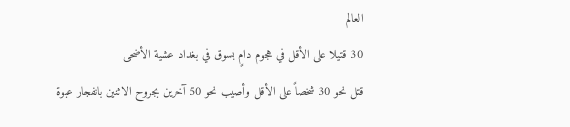العالم
30 قتيلا على الأقل في هجوم دامٍ بسوق في بغداد عشية الأضحى
قتل نحو 30 شخصاً على الأقل وأصيب نحو 50 آخرين بجروح الاثنين بانفجار عبوة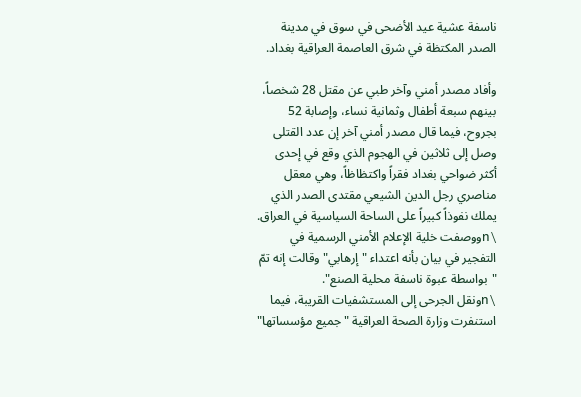ناسفة عشية عيد الأضحى في سوق في مدينة الصدر المكتظة في شرق العاصمة العراقية بغداد.

وأفاد مصدر أمني وآخر طبي عن مقتل 28 شخصاً، بينهم سبعة أطفال وثمانية نساء، وإصابة 52 بجروح، فيما قال مصدر أمني آخر إن عدد القتلى وصل إلى ثلاثين في الهجوم الذي وقع في إحدى أكثر ضواحي بغداد فقراً واكتظاظاً، وهي معقل مناصري رجل الدين الشيعي مقتدى الصدر الذي يملك نفوذاً كبيراً على الساحة السياسية في العراق.
\nووصفت خلية الإعلام الأمني الرسمية في التفجير في بيان بأنه اعتداء "إرهابي" وقالت إنه تمّ "بواسطة عبوة ناسفة محلية الصنع".
\nونقل الجرحى إلى المستشفيات القريبة، فيما استنفرت وزارة الصحة العراقية "جميع مؤسساتها"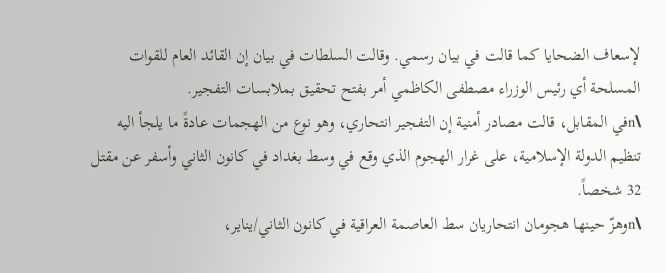لإسعاف الضحايا كما قالت في بيان رسمي. وقالت السلطات في بيان إن القائد العام للقوات المسلحة أي رئيس الوزراء مصطفى الكاظمي أمر بفتح تحقيق بملابسات التفجير.
\nفي المقابل، قالت مصادر أمنية إن التفجير انتحاري، وهو نوع من الهجمات عادةً ما يلجأ اليه تنظيم الدولة الإسلامية، على غرار الهجوم الذي وقع في وسط بغداد في كانون الثاني وأسفر عن مقتل 32 شخصاً.
\nوهزّ حينها هجومان انتحاريان سط العاصمة العراقية في كانون الثاني/يناير،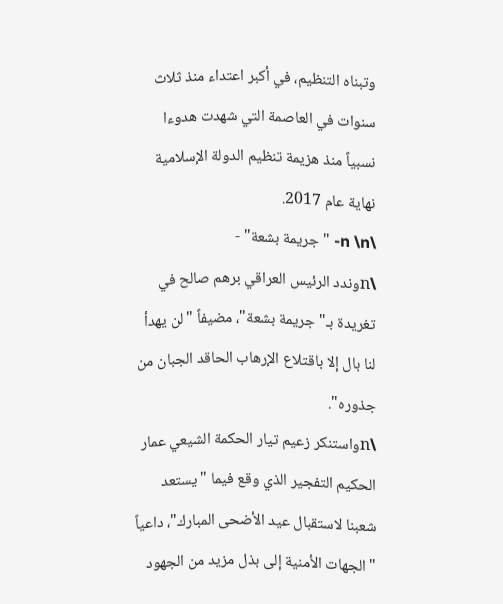وتبناه التنظيم، في أكبر اعتداء منذ ثلاث سنوات في العاصمة التي شهدت هدوءا نسبياً منذ هزيمة تنظيم الدولة الإسلامية نهاية عام 2017.
\n \n- "جريمة بشعة" -
\nوندد الرئيس العراقي برهم صالح في تغريدة بـ"جريمة بشعة"، مضيفاً "لن يهدأ لنا بال إلا باقتلاع الإرهاب الحاقد الجبان من جذوره".
\nواستنكر زعيم تيار الحكمة الشيعي عمار الحكيم التفجير الذي وقع فيما "يستعد شعبنا لاستقبال عيد الأضحى المبارك"، داعياً "الجهات الأمنية إلى بذل مزيد من الجهود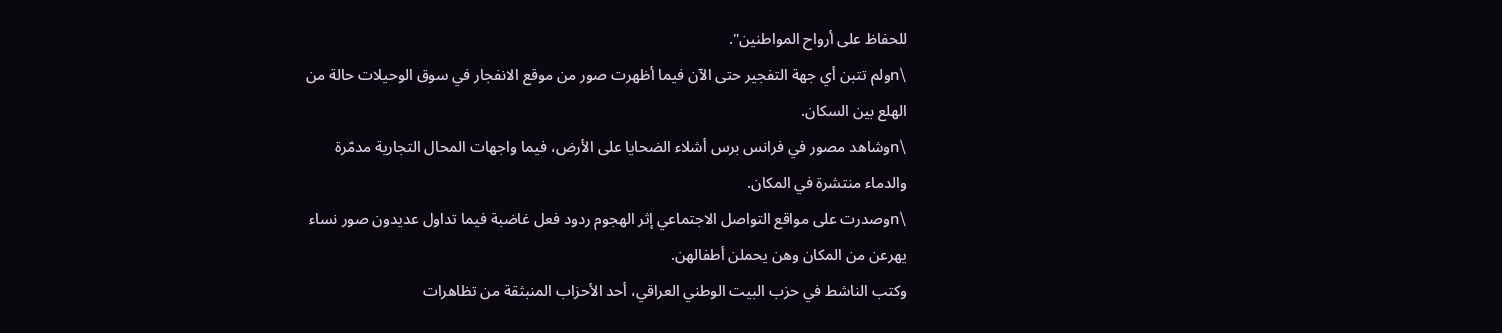للحفاظ على أرواح المواطنين".
\nولم تتبن أي جهة التفجير حتى الآن فيما أظهرت صور من موقع الانفجار في سوق الوحيلات حالة من الهلع بين السكان.
\nوشاهد مصور في فرانس برس أشلاء الضحايا على الأرض، فيما واجهات المحال التجارية مدمّرة والدماء منتشرة في المكان.
\nوصدرت على مواقع التواصل الاجتماعي إثر الهجوم ردود فعل غاضبة فيما تداول عديدون صور نساء يهرعن من المكان وهن يحملن أطفالهن.
وكتب الناشط في حزب البيت الوطني العراقي، أحد الأحزاب المنبثقة من تظاهرات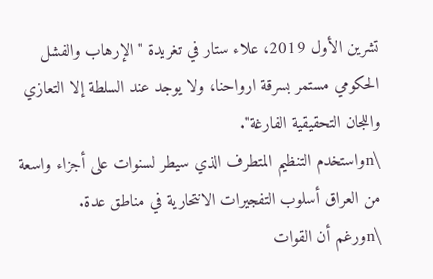تشرين الأول 2019، علاء ستار في تغريدة "الإرهاب والفشل الحكومي مستمر بسرقة ارواحنا، ولا يوجد عند السلطة إلا التعازي واللجان التحقيقية الفارغة".
\nواستخدم التنظيم المتطرف الذي سيطر لسنوات على أجزاء واسعة من العراق أسلوب التفجيرات الانتحارية في مناطق عدة.
\nورغم أن القوات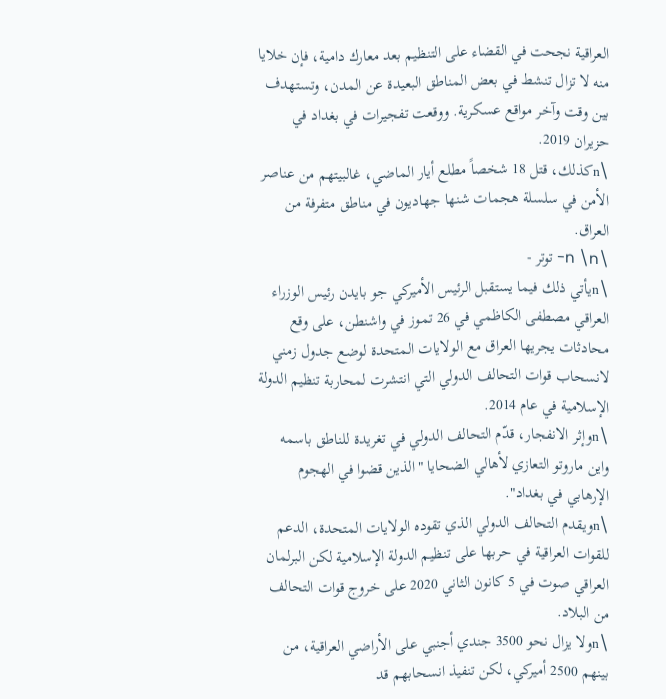العراقية نجحت في القضاء على التنظيم بعد معارك دامية، فإن خلايا منه لا تزال تنشط في بعض المناطق البعيدة عن المدن، وتستهدف بين وقت وآخر مواقع عسكرية. ووقعت تفجيرات في بغداد في حزيران 2019.
\nكذلك، قتل 18 شخصاً مطلع أيار الماضي، غالبيتهم من عناصر الأمن في سلسلة هجمات شنها جهاديون في مناطق متفرفة من العراق.
\n \n- توتر -
\nيأتي ذلك فيما يستقبل الرئيس الأميركي جو بايدن رئيس الوزراء العراقي مصطفى الكاظمي في 26 تموز في واشنطن، على وقع محادثات يجريها العراق مع الولايات المتحدة لوضع جدول زمني لانسحاب قوات التحالف الدولي التي انتشرت لمحاربة تنظيم الدولة الإسلامية في عام 2014.
\nوإثر الانفجار، قدّم التحالف الدولي في تغريدة للناطق باسمه واين ماروتو التعازي لأهالي الضحايا "الذين قضوا في الهجوم الإرهابي في بغداد".
\nويقدم التحالف الدولي الذي تقوده الولايات المتحدة، الدعم للقوات العراقية في حربها على تنظيم الدولة الإسلامية لكن البرلمان العراقي صوت في 5 كانون الثاني 2020 على خروج قوات التحالف من البلاد.
\nولا يزال نحو 3500 جندي أجنبي على الأراضي العراقية، من بينهم 2500 أميركي، لكن تنفيذ انسحابهم قد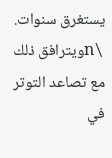يستغرق سنوات.
\nويترافق ذلك مع تصاعد التوتر في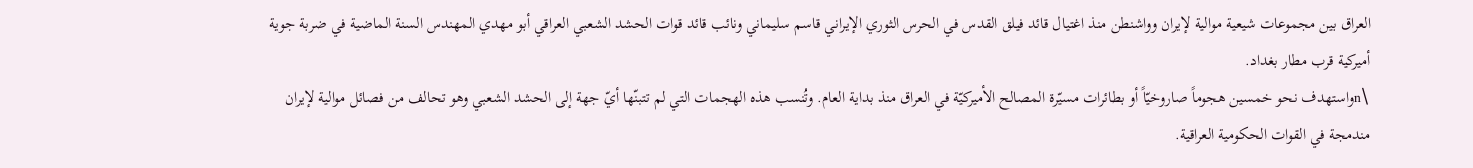العراق بين مجموعات شيعية موالية لإيران وواشنطن منذ اغتيال قائد فيلق القدس في الحرس الثوري الإيراني قاسم سليماني ونائب قائد قوات الحشد الشعبي العراقي أبو مهدي المهندس السنة الماضية في ضربة جوية أميركية قرب مطار بغداد.
\nواستهدف نحو خمسين هجوماً صاروخيّاً أو بطائرات مسيّرة المصالح الأميركيّة في العراق منذ بداية العام. وتُنسب هذه الهجمات التي لم تتبنّها أيّ جهة إلى الحشد الشعبي وهو تحالف من فصائل موالية لإيران مندمجة في القوات الحكومية العراقية.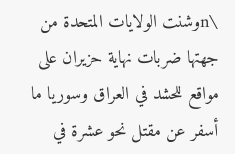\nوشنت الولايات المتحدة من جهتها ضربات نهاية حزيران على مواقع للحشد في العراق وسوريا ما أسفر عن مقتل نحو عشرة في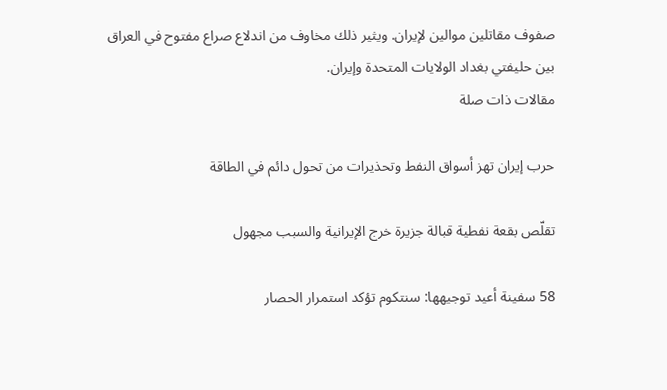صفوف مقاتلين موالين لإيران. ويثير ذلك مخاوف من اندلاع صراع مفتوح في العراق بين حليفتي بغداد الولايات المتحدة وإيران.
مقالات ذات صلة

حرب إيران تهز أسواق النفط وتحذيرات من تحول دائم في الطاقة

تقلّص بقعة نفطية قبالة جزيرة خرج الإيرانية والسبب مجهول

58 سفينة أعيد توجيهها: سنتكوم تؤكد استمرار الحصار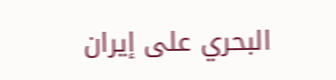البحري على إيران